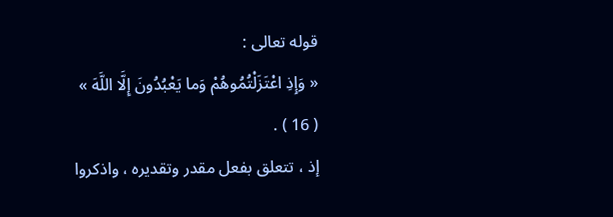قوله تعالى :
« وَإِذِ اعْتَزَلْتُمُوهُمْ وَما يَعْبُدُونَ إِلَّا اللَّهَ »
( 16 ) .
إذ ، تتعلق بفعل مقدر وتقديره ، واذكروا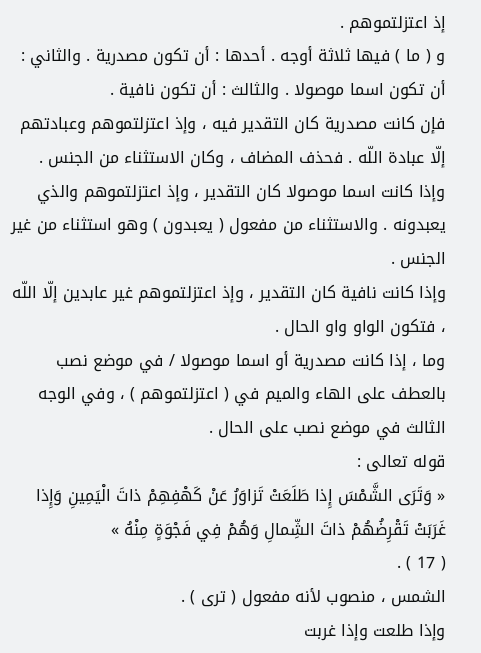إذ اعتزلتموهم .
و ( ما ) فيها ثلاثة أوجه . أحدها : أن تكون مصدرية . والثاني : أن تكون اسما موصولا . والثالث : أن تكون نافية .
فإن كانت مصدرية كان التقدير فيه ، وإذ اعتزلتموهم وعبادتهم إلّا عبادة اللّه . فحذف المضاف ، وكان الاستثناء من الجنس .
وإذا كانت اسما موصولا كان التقدير ، وإذ اعتزلتموهم والذي يعبدونه . والاستثناء من مفعول ( يعبدون ) وهو استثناء من غير الجنس .
وإذا كانت نافية كان التقدير ، وإذ اعتزلتموهم غير عابدين إلّا اللّه ، فتكون الواو واو الحال .
وما ، إذا كانت مصدرية أو اسما موصولا / في موضع نصب بالعطف على الهاء والميم في ( اعتزلتموهم ) ، وفي الوجه الثالث في موضع نصب على الحال .
قوله تعالى :
« وَتَرَى الشَّمْسَ إِذا طَلَعَتْ تَزاوَرُ عَنْ كَهْفِهِمْ ذاتَ الْيَمِينِ وَإِذا غَرَبَتْ تَقْرِضُهُمْ ذاتَ الشِّمالِ وَهُمْ فِي فَجْوَةٍ مِنْهُ »
( 17 ) .
الشمس ، منصوب لأنه مفعول ( ترى ) .
وإذا طلعت وإذا غربت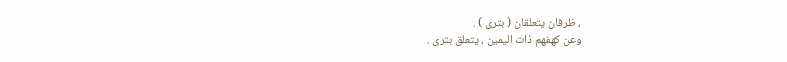، ظرفان يتعلقان ( بترى ) .
وعن كهفهم ذات اليمين ، يتعلق بترى .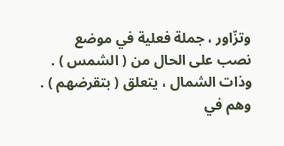وتزّاور ، جملة فعلية في موضع نصب على الحال من ( الشمس ) .
وذات الشمال ، يتعلق ( بتقرضهم ) .
وهم في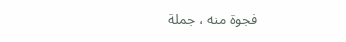فجوة منه ، جملة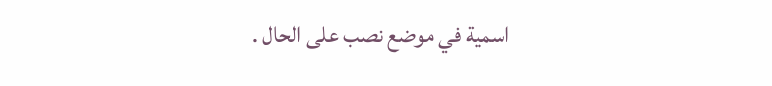اسمية في موضع نصب على الحال .